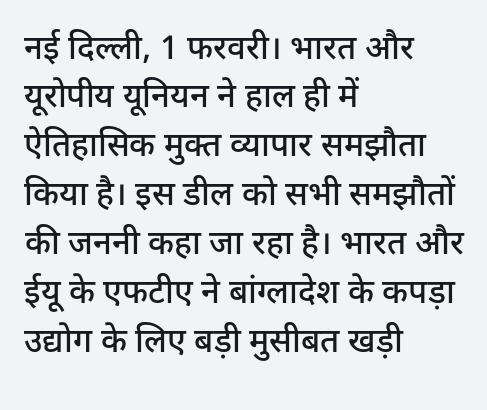नई दिल्ली, 1 फरवरी। भारत और यूरोपीय यूनियन ने हाल ही में ऐतिहासिक मुक्त व्यापार समझौता किया है। इस डील को सभी समझौतों की जननी कहा जा रहा है। भारत और ईयू के एफटीए ने बांग्लादेश के कपड़ा उद्योग के लिए बड़ी मुसीबत खड़ी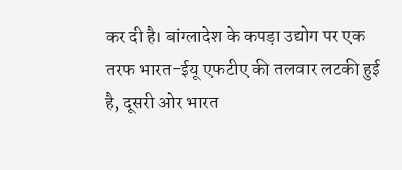कर दी है। बांग्लादेश के कपड़ा उद्योग पर एक तरफ भारत-ईयू एफटीए की तलवार लटकी हुई है, दूसरी ओर भारत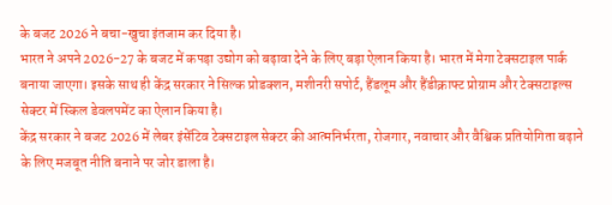के बजट 2026 ने बचा-खुचा इंतजाम कर दिया है।
भारत ने अपने 2026-27 के बजट में कपड़ा उद्योग को बढ़ावा देने के लिए बड़ा ऐलान किया है। भारत में मेगा टेक्सटाइल पार्क बनाया जाएगा। इसके साथ ही केंद्र सरकार ने सिल्क प्रोडक्शन, मशीनरी सपोर्ट, हैंडलूम और हैंडीक्राफ्ट प्रोग्राम और टेक्सटाइल्स सेक्टर में स्किल डेवलपमेंट का ऐलान किया है।
केंद्र सरकार ने बजट 2026 में लेबर इंसेंटिव टेक्सटाइल सेक्टर की आत्मनिर्भरता, रोजगार, नवाचार और वैश्विक प्रतियोगिता बढ़ाने के लिए मजबूत नीति बनाने पर जोर डाला है।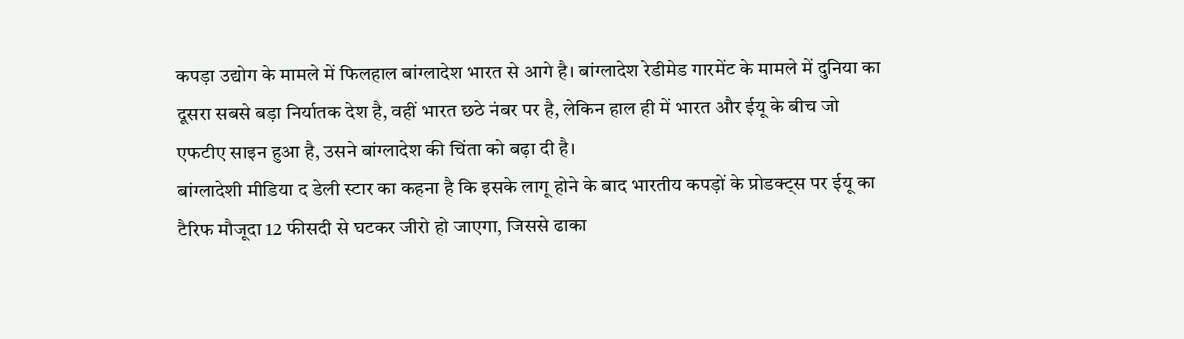कपड़ा उद्योग के मामले में फिलहाल बांग्लादेश भारत से आगे है। बांग्लादेश रेडीमेड गारमेंट के मामले में दुनिया का दूसरा सबसे बड़ा निर्यातक देश है, वहीं भारत छठे नंबर पर है, लेकिन हाल ही में भारत और ईयू के बीच जो एफटीए साइन हुआ है, उसने बांग्लादेश की चिंता को बढ़ा दी है।
बांग्लादेशी मीडिया द डेली स्टार का कहना है कि इसके लागू होने के बाद भारतीय कपड़ों के प्रोडक्ट्स पर ईयू का टैरिफ मौजूदा 12 फीसदी से घटकर जीरो हो जाएगा, जिससे ढाका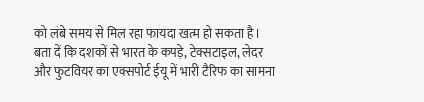को लंबे समय से मिल रहा फायदा खत्म हो सकता है।
बता दें कि दशकों से भारत के कपड़े, टेक्सटाइल, लेदर और फुटवियर का एक्सपोर्ट ईयू में भारी टैरिफ का सामना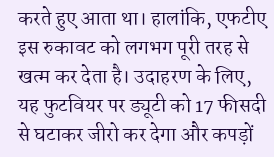करते हुए आता था। हालांकि, एफटीए इस रुकावट को लगभग पूरी तरह से खत्म कर देता है। उदाहरण के लिए, यह फुटवियर पर ड्यूटी को 17 फीसदी से घटाकर जीरो कर देगा और कपड़ों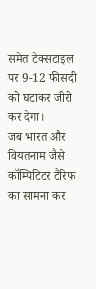समेत टेक्सटाइल पर 9-12 फीसदी को घटाकर जीरो कर देगा।
जब भारत और वियतनाम जैसे कॉम्पिटिटर टैरिफ का सामना कर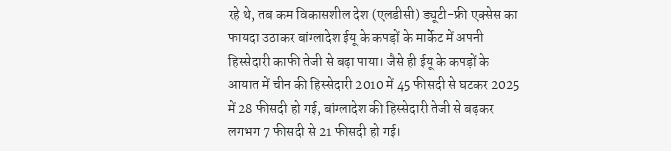रहे थे, तब कम विकासशील देश (एलडीसी) ड्यूटी-फ्री एक्सेस का फायदा उठाकर बांग्लादेश ईयू के कपड़ों के मार्केट में अपनी हिस्सेदारी काफी तेजी से बढ़ा पाया। जैसे ही ईयू के कपड़ों के आयात में चीन की हिस्सेदारी 2010 में 45 फीसदी से घटकर 2025 में 28 फीसदी हो गई, बांग्लादेश की हिस्सेदारी तेजी से बढ़कर लगभग 7 फीसदी से 21 फीसदी हो गई।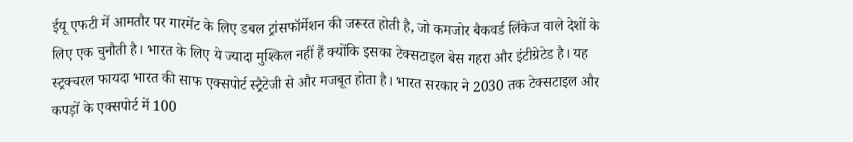ईयू एफटी में आमतौर पर गारमेंट के लिए डबल ट्रांसफॉर्मेशन की जरूरत होती है, जो कमजोर बैकवर्ड लिंकेज वाले देशों के लिए एक चुनौती है। भारत के लिए ये ज्यादा मुश्किल नहीं हैं क्योंकि इसका टेक्सटाइल बेस गहरा और इंटीग्रेटेड है। यह स्ट्रक्चरल फायदा भारत की साफ एक्सपोर्ट स्ट्रैटेजी से और मजबूत होता है। भारत सरकार ने 2030 तक टेक्सटाइल और कपड़ों के एक्सपोर्ट में 100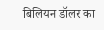बिलियन डॉलर का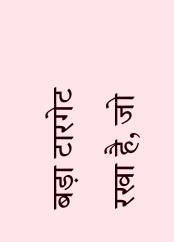बड़ा टारगेट रखा है, जो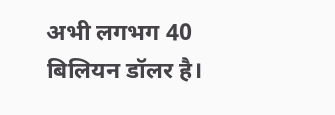अभी लगभग 40 बिलियन डॉलर है।